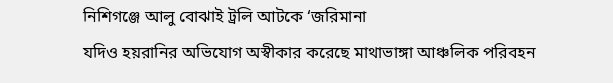নিশিগঞ্জে আলু বোঝাই ট্রলি আটকে ‘জরিমানা
যদিও হয়রানির অভিযোগ অস্বীকার করেছে মাথাভাঙ্গা আঞ্চলিক পরিবহন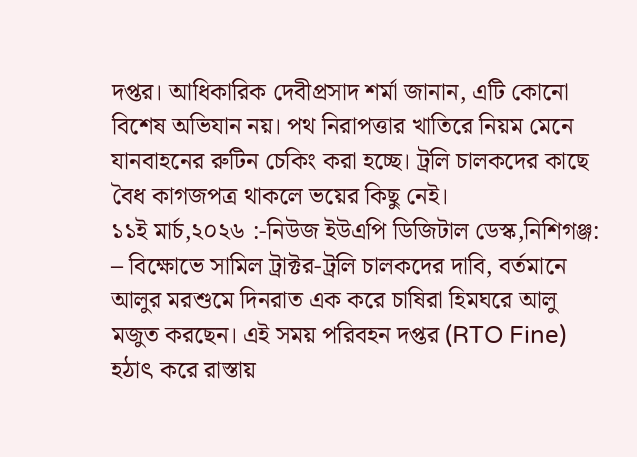দপ্তর। আধিকারিক দেবীপ্রসাদ শর্মা জানান, এটি কোনো বিশেষ অভিযান নয়। পথ নিরাপত্তার খাতিরে নিয়ম মেনে যানবাহনের রুটিন চেকিং করা হচ্ছে। ট্রলি চালকদের কাছে বৈধ কাগজপত্র থাকলে ভয়ের কিছু নেই।
১১ই মার্চ,২০২৬ :-নিউজ ইউএপি ডিজিটাল ডেস্ক,নিশিগঞ্জ: – বিক্ষোভে সামিল ট্রাক্টর-ট্রলি চালকদের দাবি, বর্তমানে আলুর মরশুমে দিনরাত এক করে চাষিরা হিমঘরে আলু মজুত করছেন। এই সময় পরিবহন দপ্তর (RTO Fine) হঠাৎ করে রাস্তায়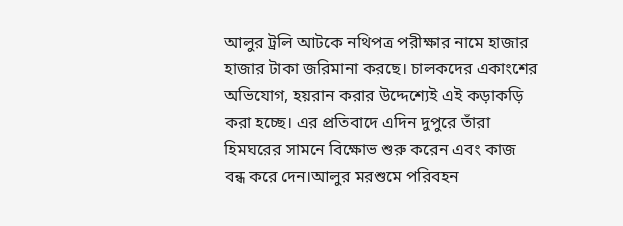আলুর ট্রলি আটকে নথিপত্র পরীক্ষার নামে হাজার হাজার টাকা জরিমানা করছে। চালকদের একাংশের অভিযোগ, হয়রান করার উদ্দেশ্যেই এই কড়াকড়ি করা হচ্ছে। এর প্রতিবাদে এদিন দুপুরে তাঁরা হিমঘরের সামনে বিক্ষোভ শুরু করেন এবং কাজ বন্ধ করে দেন।আলুর মরশুমে পরিবহন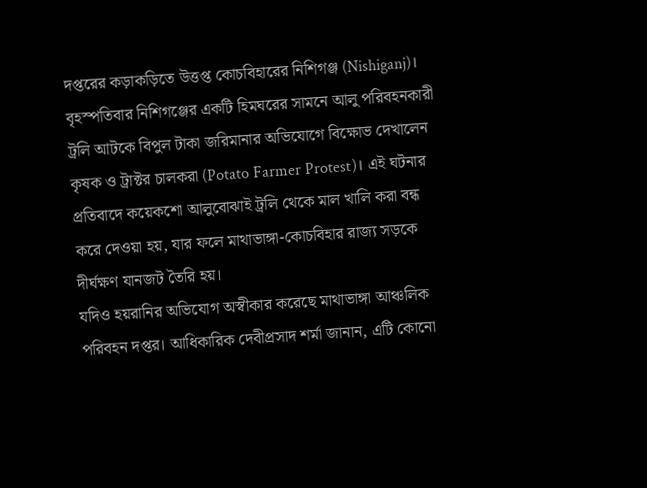দপ্তরের কড়াকড়িতে উত্তপ্ত কোচবিহারের নিশিগঞ্জ (Nishiganj)।
বৃহস্পতিবার নিশিগঞ্জের একটি হিমঘরের সামনে আলু পরিবহনকারী ট্রলি আটকে বিপুল টাকা জরিমানার অভিযোগে বিক্ষোভ দেখালেন কৃষক ও ট্রাক্টর চালকরা (Potato Farmer Protest)। এই ঘটনার প্রতিবাদে কয়েকশো আলুবোঝাই ট্রলি থেকে মাল খালি করা বন্ধ করে দেওয়া হয়, যার ফলে মাথাভাঙ্গা-কোচবিহার রাজ্য সড়কে দীর্ঘক্ষণ যানজট তৈরি হয়।
যদিও হয়রানির অভিযোগ অস্বীকার করেছে মাথাভাঙ্গা আঞ্চলিক পরিবহন দপ্তর। আধিকারিক দেবীপ্রসাদ শর্মা জানান, এটি কোনো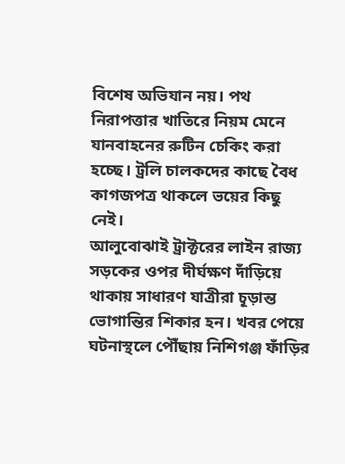বিশেষ অভিযান নয়। পথ নিরাপত্তার খাতিরে নিয়ম মেনে যানবাহনের রুটিন চেকিং করা হচ্ছে। ট্রলি চালকদের কাছে বৈধ কাগজপত্র থাকলে ভয়ের কিছু নেই।
আলুবোঝাই ট্রাক্টরের লাইন রাজ্য সড়কের ওপর দীর্ঘক্ষণ দাঁড়িয়ে থাকায় সাধারণ যাত্রীরা চূড়ান্ত ভোগান্তির শিকার হন। খবর পেয়ে ঘটনাস্থলে পৌঁছায় নিশিগঞ্জ ফাঁড়ির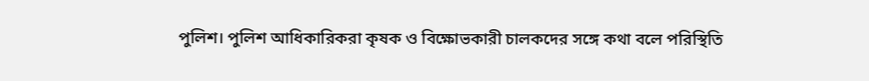পুলিশ। পুলিশ আধিকারিকরা কৃষক ও বিক্ষোভকারী চালকদের সঙ্গে কথা বলে পরিস্থিতি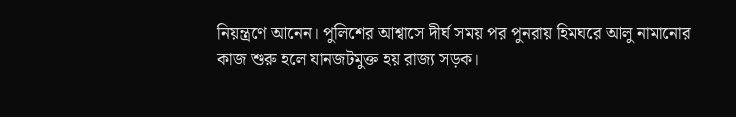নিয়ন্ত্রণে আনেন। পুলিশের আশ্বাসে দীর্ঘ সময় পর পুনরায় হিমঘরে আলু নামানোর কাজ শুরু হলে যানজটমুক্ত হয় রাজ্য সড়ক।